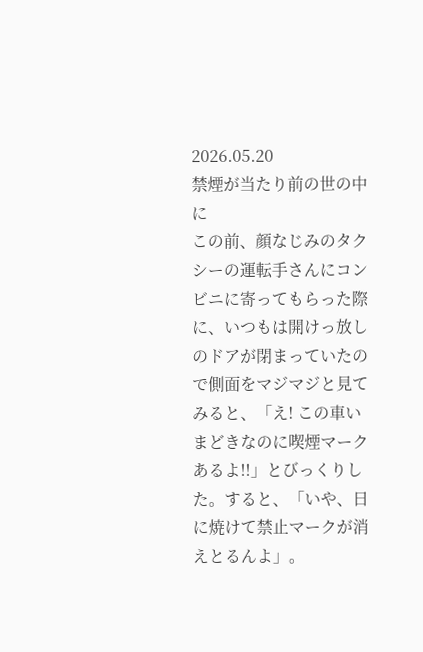2026.05.20
禁煙が当たり前の世の中に
この前、顔なじみのタクシーの運転手さんにコンビニに寄ってもらった際に、いつもは開けっ放しのドアが閉まっていたので側面をマジマジと見てみると、「え! この車いまどきなのに喫煙マークあるよ!!」とびっくりした。すると、「いや、日に焼けて禁止マークが消えとるんよ」。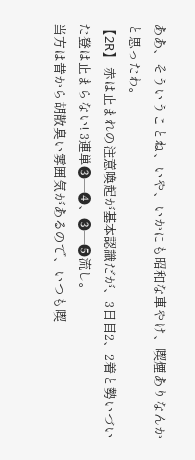ああ、そういうことね、いや、いかにも昭和な車やけ、喫煙ありなんかと思ったわ。
【2R】 赤は止まれの注意喚起が基本認識だが、3日目2、2着と勢いづいた登は止まらない! 3連単❸―❹、❸―❺流し。
当方は昔から胡散臭い雰囲気があるので、いつも喫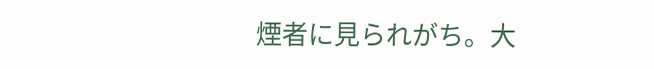煙者に見られがち。大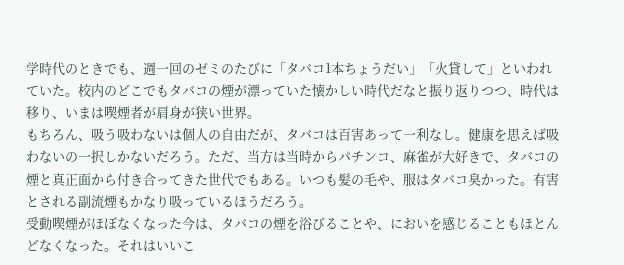学時代のときでも、週一回のゼミのたびに「タバコ1本ちょうだい」「火貸して」といわれていた。校内のどこでもタバコの煙が漂っていた懐かしい時代だなと振り返りつつ、時代は移り、いまは喫煙者が肩身が狭い世界。
もちろん、吸う吸わないは個人の自由だが、タバコは百害あって一利なし。健康を思えば吸わないの一択しかないだろう。ただ、当方は当時からパチンコ、麻雀が大好きで、タバコの煙と真正面から付き合ってきた世代でもある。いつも髪の毛や、服はタバコ臭かった。有害とされる副流煙もかなり吸っているほうだろう。
受動喫煙がほぼなくなった今は、タバコの煙を浴びることや、においを感じることもほとんどなくなった。それはいいこ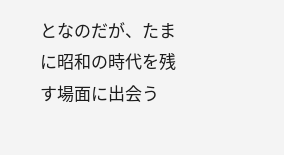となのだが、たまに昭和の時代を残す場面に出会う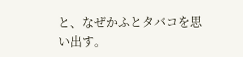と、なぜかふとタバコを思い出す。